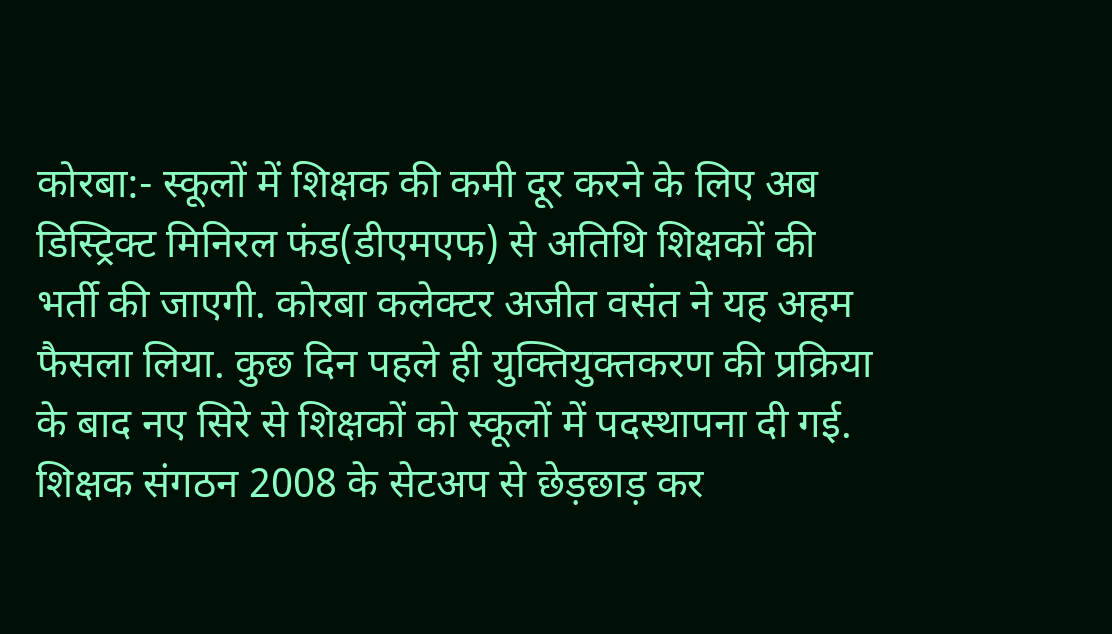कोरबा:- स्कूलों में शिक्षक की कमी दूर करने के लिए अब डिस्ट्रिक्ट मिनिरल फंड(डीएमएफ) से अतिथि शिक्षकों की भर्ती की जाएगी. कोरबा कलेक्टर अजीत वसंत ने यह अहम फैसला लिया. कुछ दिन पहले ही युक्तियुक्तकरण की प्रक्रिया के बाद नए सिरे से शिक्षकों को स्कूलों में पदस्थापना दी गई. शिक्षक संगठन 2008 के सेटअप से छेड़छाड़ कर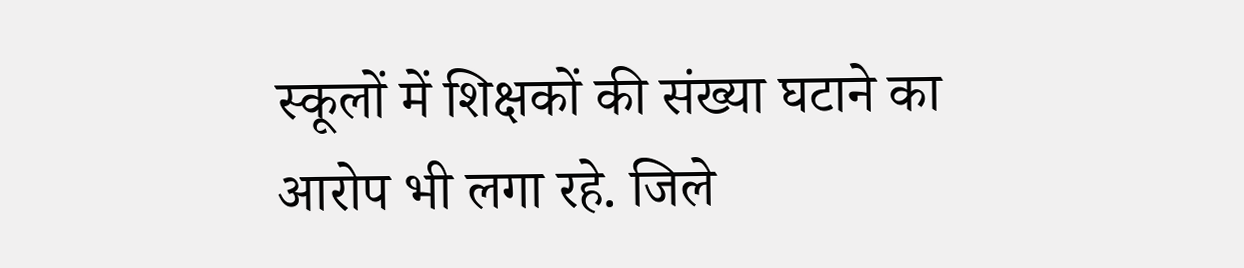स्कूलों में शिक्षकों की संख्या घटाने का आरोप भी लगा रहे. जिले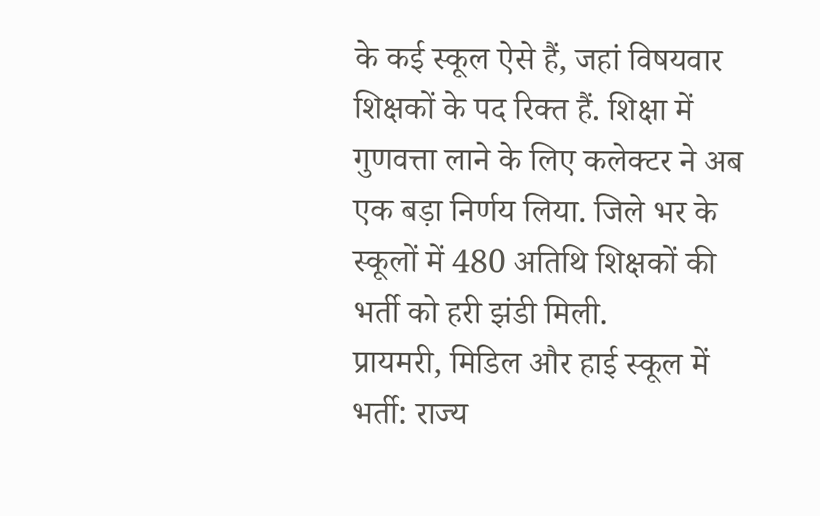के कई स्कूल ऐसे हैं, जहां विषयवार शिक्षकों के पद रिक्त हैं. शिक्षा में गुणवत्ता लाने के लिए कलेक्टर ने अब एक बड़ा निर्णय लिया. जिले भर के स्कूलों में 480 अतिथि शिक्षकों की भर्ती को हरी झंडी मिली.
प्रायमरी, मिडिल और हाई स्कूल में भर्ती: राज्य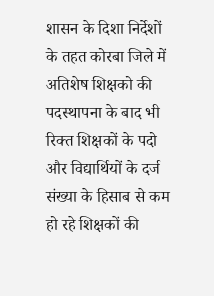शासन के दिशा निर्देशों के तहत कोरबा जिले में अतिशेष शिक्षको की पदस्थापना के बाद भी रिक्त शिक्षकों के पदो और विद्यार्थियों के दर्ज संख्या के हिसाब से कम हो रहे शिक्षकों की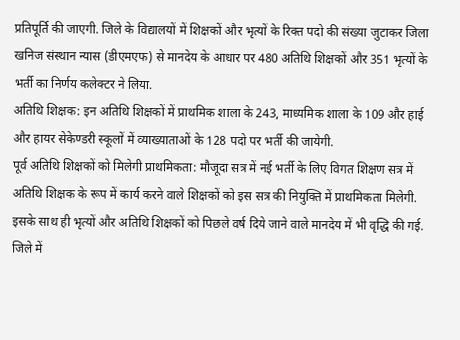प्रतिपूर्ति की जाएगी. जिले के विद्यालयों में शिक्षकों और भृत्यों के रिक्त पदो की संख्या जुटाकर जिला खनिज संस्थान न्यास (डीएमएफ) से मानदेय के आधार पर 480 अतिथि शिक्षकों और 351 भृत्यों के भर्ती का निर्णय कलेक्टर ने लिया.
अतिथि शिक्षक: इन अतिथि शिक्षकों में प्राथमिक शाला के 243, माध्यमिक शाला के 109 और हाई और हायर सेकेण्डरी स्कूलों में व्याख्याताओं के 128 पदो पर भर्ती की जायेगी.
पूर्व अतिथि शिक्षकों को मिलेगी प्राथमिकता: मौजूदा सत्र में नई भर्ती के लिए विगत शिक्षण सत्र में अतिथि शिक्षक के रूप में कार्य करने वाले शिक्षकों को इस सत्र की नियुक्ति में प्राथमिकता मिलेगी. इसके साथ ही भृत्यों और अतिथि शिक्षकों को पिछले वर्ष दिये जाने वाले मानदेय में भी वृद्धि की गई. जिले में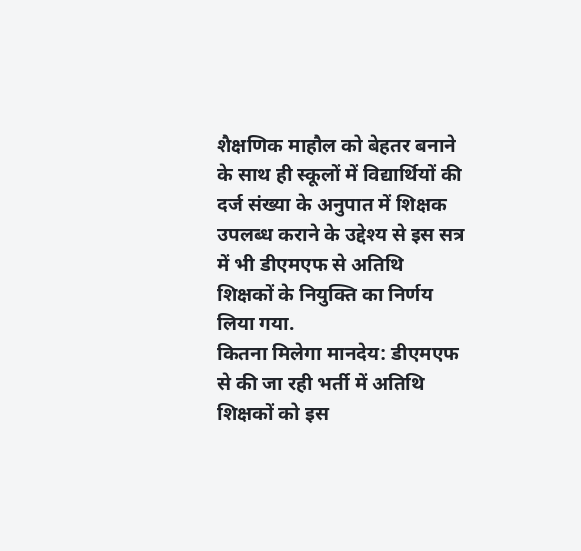शैक्षणिक माहौल को बेहतर बनाने के साथ ही स्कूलों में विद्यार्थियों की दर्ज संख्या के अनुपात में शिक्षक उपलब्ध कराने के उद्देश्य से इस सत्र में भी डीएमएफ से अतिथि शिक्षकों के नियुक्ति का निर्णय लिया गया.
कितना मिलेगा मानदेय: डीएमएफ से की जा रही भर्ती में अतिथि शिक्षकों को इस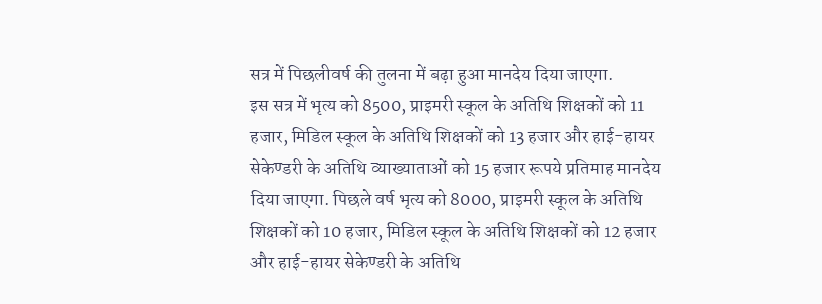सत्र में पिछलीवर्ष की तुलना में बढ़ा हुआ मानदेय दिया जाएगा.
इस सत्र में भृत्य को 8500, प्राइमरी स्कूल के अतिथि शिक्षकों को 11 हजार, मिडिल स्कूल के अतिथि शिक्षकों को 13 हजार और हाई-हायर सेकेण्डरी के अतिथि व्याख्याताओं को 15 हजार रूपये प्रतिमाह मानदेय दिया जाएगा. पिछले वर्ष भृत्य को 8000, प्राइमरी स्कूल के अतिथि शिक्षकों को 10 हजार, मिडिल स्कूल के अतिथि शिक्षकों को 12 हजार और हाई-हायर सेकेण्डरी के अतिथि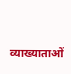व्याख्याताओं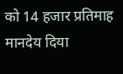को 14 हजार प्रतिमाह मानदेय दिया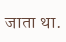जाता था.